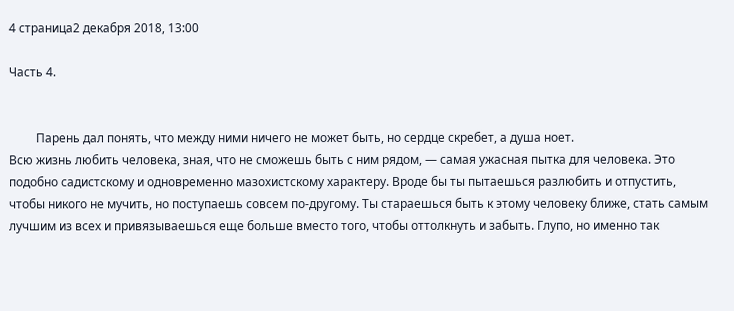4 страница2 декабря 2018, 13:00

Часть 4.


         Парень дал понять, что между ними ничего не может быть, но сердце скребет, а душа ноет.
Всю жизнь любить человека, зная, что не сможешь быть с ним рядом, — самая ужасная пытка для человека. Это подобно садистскому и одновременно мазохистскому характеру. Вроде бы ты пытаешься разлюбить и отпустить, чтобы никого не мучить, но поступаешь совсем по-другому. Ты стараешься быть к этому человеку ближе, стать самым лучшим из всех и привязываешься еще больше вместо того, чтобы оттолкнуть и забыть. Глупо, но именно так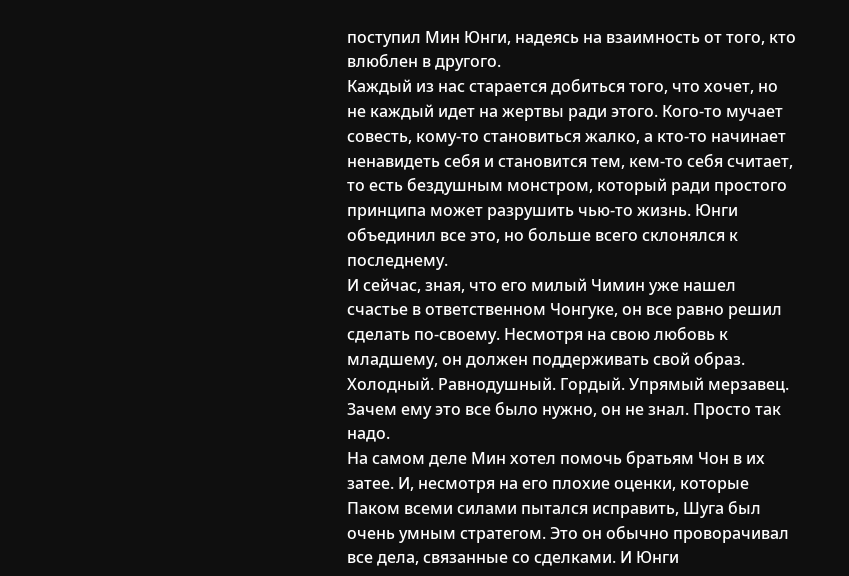поступил Мин Юнги, надеясь на взаимность от того, кто влюблен в другого.
Каждый из нас старается добиться того, что хочет, но не каждый идет на жертвы ради этого. Кого-то мучает совесть, кому-то становиться жалко, а кто-то начинает ненавидеть себя и становится тем, кем-то себя считает, то есть бездушным монстром, который ради простого принципа может разрушить чью-то жизнь. Юнги объединил все это, но больше всего склонялся к последнему.
И сейчас, зная, что его милый Чимин уже нашел счастье в ответственном Чонгуке, он все равно решил сделать по-своему. Несмотря на свою любовь к младшему, он должен поддерживать свой образ. Холодный. Равнодушный. Гордый. Упрямый мерзавец.
Зачем ему это все было нужно, он не знал. Просто так надо.
На самом деле Мин хотел помочь братьям Чон в их затее. И, несмотря на его плохие оценки, которые Паком всеми силами пытался исправить, Шуга был очень умным стратегом. Это он обычно проворачивал все дела, связанные со сделками. И Юнги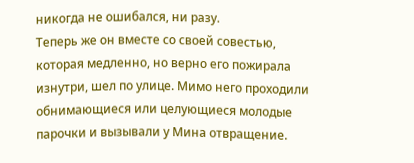никогда не ошибался, ни разу.
Теперь же он вместе со своей совестью, которая медленно, но верно его пожирала изнутри, шел по улице. Мимо него проходили обнимающиеся или целующиеся молодые парочки и вызывали у Мина отвращение.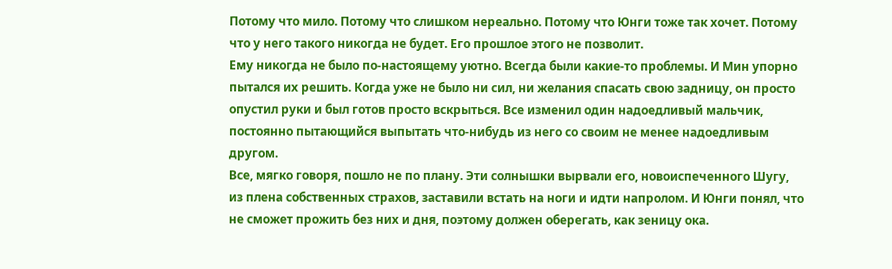Потому что мило. Потому что слишком нереально. Потому что Юнги тоже так хочет. Потому что у него такого никогда не будет. Его прошлое этого не позволит.
Ему никогда не было по-настоящему уютно. Всегда были какие-то проблемы. И Мин упорно пытался их решить. Когда уже не было ни сил, ни желания спасать свою задницу, он просто опустил руки и был готов просто вскрыться. Все изменил один надоедливый мальчик, постоянно пытающийся выпытать что-нибудь из него со своим не менее надоедливым другом.
Все, мягко говоря, пошло не по плану. Эти солнышки вырвали его, новоиспеченного Шугу, из плена собственных страхов, заставили встать на ноги и идти напролом. И Юнги понял, что не сможет прожить без них и дня, поэтому должен оберегать, как зеницу ока.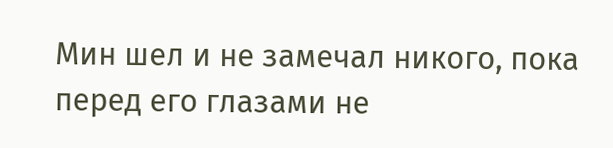Мин шел и не замечал никого, пока перед его глазами не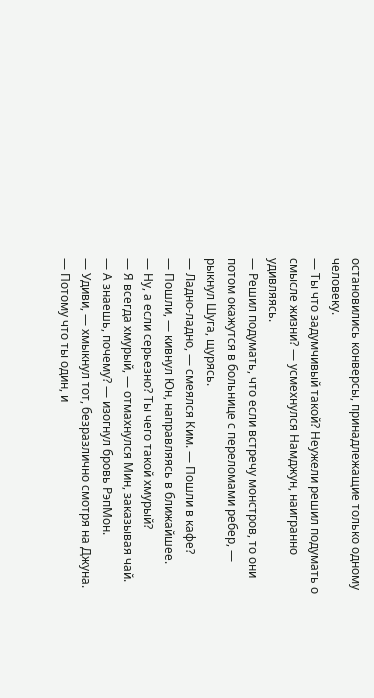остановились конверсы, принадлежащие только одному человеку.
— Ты что задумчивый такой? Неужели решил подумать о смысле жизни? — усмехнулся Намджун, наигранно удивляясь.
— Решил подумать, что если встречу монстров, то они потом окажутся в больнице с переломами ребер, — рыкнул Шуга, щурясь.
— Ладно-ладно, — смеялся Ким. — Пошли в кафе?
— Пошли, — кивнул Юн, направляясь в ближайшее.
— Ну, а если серьезно? Ты чего такой хмурый?
— Я всегда хмурый, — отмахнулся Мин, заказывая чай.
— А знаешь, почему? — изогнул бровь РэпМон.
— Удиви, — хмыкнул тот, безразлично смотря на Джуна.
— Потому что ты один, и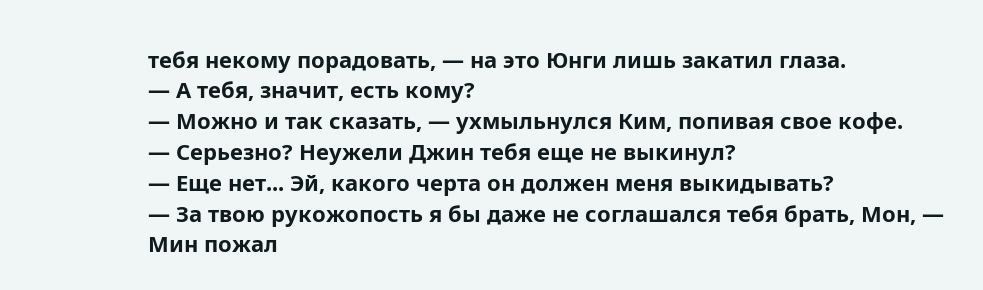тебя некому порадовать, — на это Юнги лишь закатил глаза.
— А тебя, значит, есть кому?
— Можно и так сказать, — ухмыльнулся Ким, попивая свое кофе.
— Серьезно? Неужели Джин тебя еще не выкинул?
— Еще нет... Эй, какого черта он должен меня выкидывать?
— За твою рукожопость я бы даже не соглашался тебя брать, Мон, — Мин пожал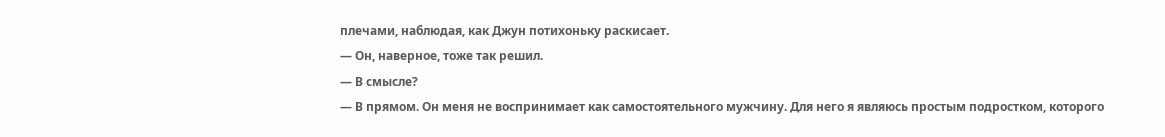плечами, наблюдая, как Джун потихоньку раскисает.
— Он, наверное, тоже так решил.
— В смысле?
— В прямом. Он меня не воспринимает как самостоятельного мужчину. Для него я являюсь простым подростком, которого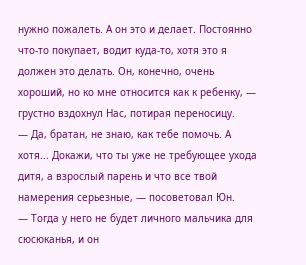нужно пожалеть. А он это и делает. Постоянно что-то покупает, водит куда-то, хотя это я должен это делать. Он, конечно, очень хороший, но ко мне относится как к ребенку, — грустно вздохнул Нас, потирая переносицу.
— Да, братан, не знаю, как тебе помочь. А хотя... Докажи, что ты уже не требующее ухода дитя, а взрослый парень и что все твой намерения серьезные, — посоветовал Юн.
— Тогда у него не будет личного мальчика для сюсюканья, и он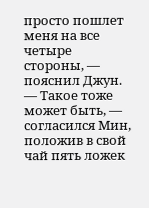просто пошлет меня на все четыре стороны, — пояснил Джун.
— Такое тоже может быть, — согласился Мин, положив в свой чай пять ложек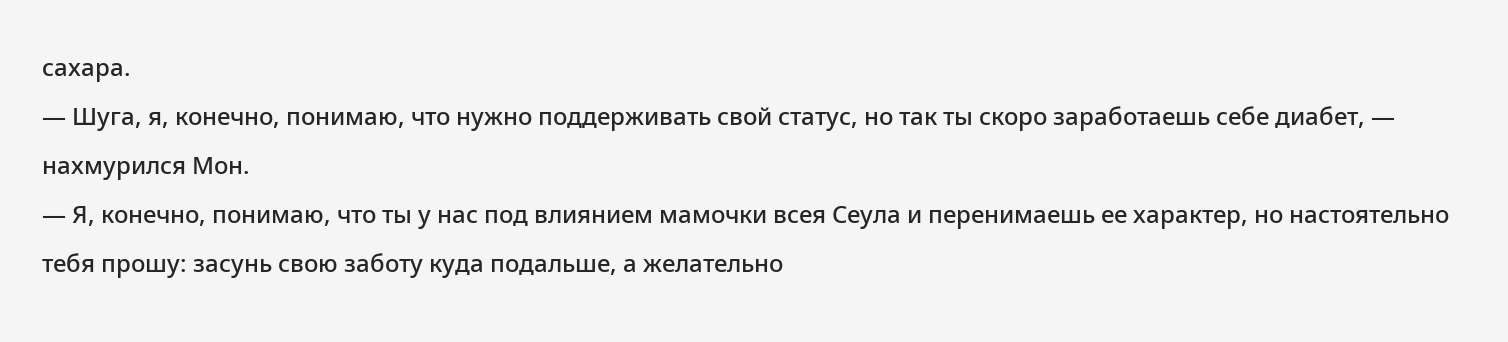сахара.
— Шуга, я, конечно, понимаю, что нужно поддерживать свой статус, но так ты скоро заработаешь себе диабет, — нахмурился Мон.
— Я, конечно, понимаю, что ты у нас под влиянием мамочки всея Сеула и перенимаешь ее характер, но настоятельно тебя прошу: засунь свою заботу куда подальше, а желательно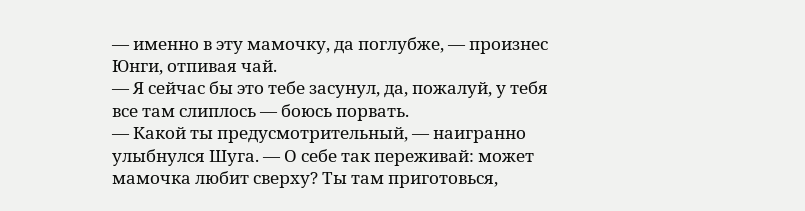— именно в эту мамочку, да поглубже, — произнес Юнги, отпивая чай.
— Я сейчас бы это тебе засунул, да, пожалуй, у тебя все там слиплось — боюсь порвать.
— Какой ты предусмотрительный, — наигранно улыбнулся Шуга. — О себе так переживай: может мамочка любит сверху? Ты там приготовься,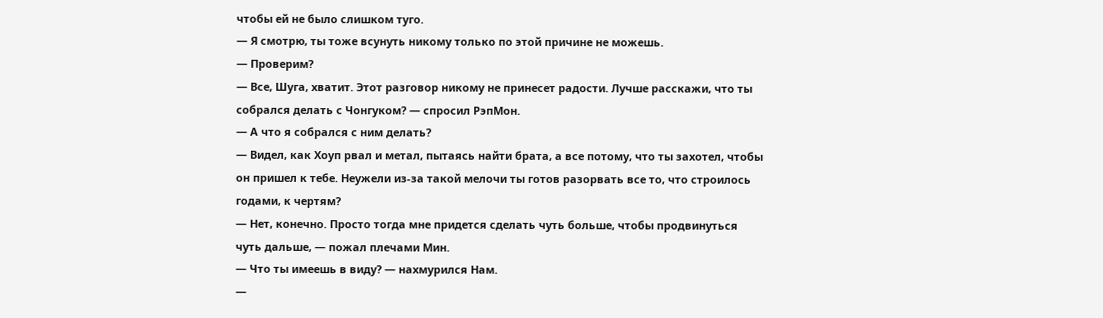чтобы ей не было слишком туго.
— Я смотрю, ты тоже всунуть никому только по этой причине не можешь.
— Проверим?
— Все, Шуга, хватит. Этот разговор никому не принесет радости. Лучше расскажи, что ты собрался делать с Чонгуком? — спросил РэпМон.
— А что я собрался с ним делать?
— Видел, как Хоуп рвал и метал, пытаясь найти брата, а все потому, что ты захотел, чтобы он пришел к тебе. Неужели из-за такой мелочи ты готов разорвать все то, что строилось годами, к чертям?
— Нет, конечно. Просто тогда мне придется сделать чуть больше, чтобы продвинуться чуть дальше, — пожал плечами Мин.
— Что ты имеешь в виду? — нахмурился Нам.
—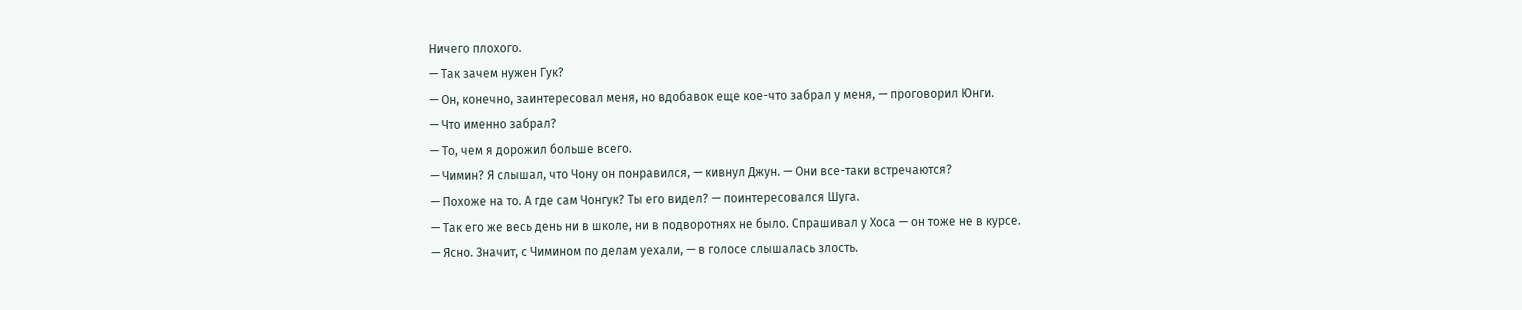Ничего плохого.
— Так зачем нужен Гук?
— Он, конечно, заинтересовал меня, но вдобавок еще кое-что забрал у меня, — проговорил Юнги.
— Что именно забрал?
— То, чем я дорожил больше всего.
— Чимин? Я слышал, что Чону он понравился, — кивнул Джун. — Они все-таки встречаются?
— Похоже на то. А где сам Чонгук? Ты его видел? — поинтересовался Шуга.
— Так его же весь день ни в школе, ни в подворотнях не было. Спрашивал у Хоса — он тоже не в курсе.
— Ясно. Значит, с Чимином по делам уехали, — в голосе слышалась злость.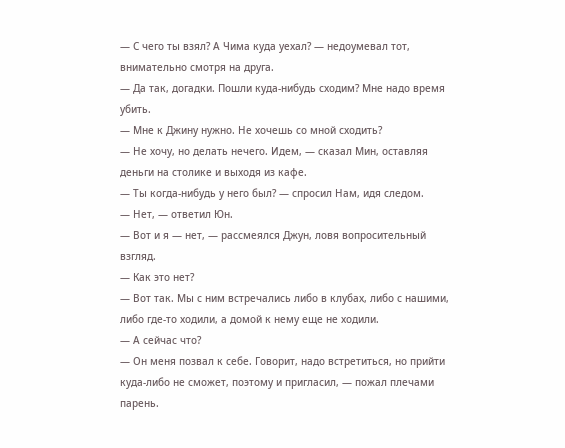— С чего ты взял? А Чима куда уехал? — недоумевал тот, внимательно смотря на друга.
— Да так, догадки. Пошли куда-нибудь сходим? Мне надо время убить.
— Мне к Джину нужно. Не хочешь со мной сходить?
— Не хочу, но делать нечего. Идем, — сказал Мин, оставляя деньги на столике и выходя из кафе.
— Ты когда-нибудь у него был? — спросил Нам, идя следом.
— Нет, — ответил Юн.
— Вот и я — нет, — рассмеялся Джун, ловя вопросительный взгляд.
— Как это нет?
— Вот так. Мы с ним встречались либо в клубах, либо с нашими, либо где-то ходили, а домой к нему еще не ходили.
— А сейчас что?
— Он меня позвал к себе. Говорит, надо встретиться, но прийти куда-либо не сможет, поэтому и пригласил, — пожал плечами парень.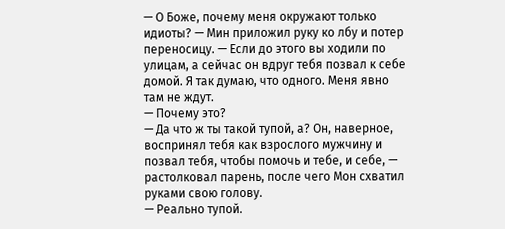— О Боже, почему меня окружают только идиоты? — Мин приложил руку ко лбу и потер переносицу. — Если до этого вы ходили по улицам, а сейчас он вдруг тебя позвал к себе домой. Я так думаю, что одного. Меня явно там не ждут.
— Почему это?
— Да что ж ты такой тупой, а? Он, наверное, воспринял тебя как взрослого мужчину и позвал тебя, чтобы помочь и тебе, и себе, — растолковал парень, после чего Мон схватил руками свою голову.
— Реально тупой.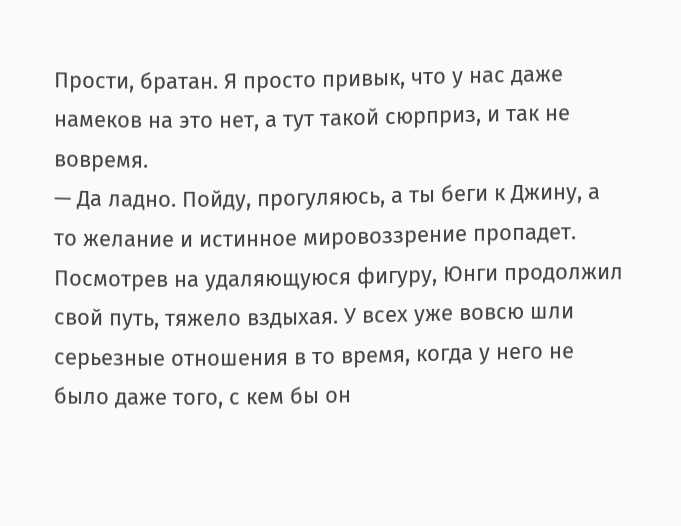Прости, братан. Я просто привык, что у нас даже намеков на это нет, а тут такой сюрприз, и так не вовремя.
— Да ладно. Пойду, прогуляюсь, а ты беги к Джину, а то желание и истинное мировоззрение пропадет.
Посмотрев на удаляющуюся фигуру, Юнги продолжил свой путь, тяжело вздыхая. У всех уже вовсю шли серьезные отношения в то время, когда у него не было даже того, с кем бы он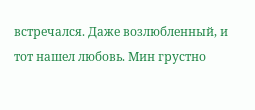встречался. Даже возлюбленный, и тот нашел любовь. Мин грустно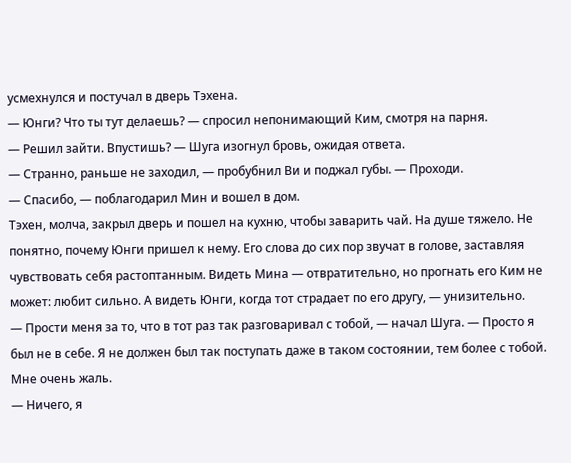усмехнулся и постучал в дверь Тэхена.
— Юнги? Что ты тут делаешь? — спросил непонимающий Ким, смотря на парня.
— Решил зайти. Впустишь? — Шуга изогнул бровь, ожидая ответа.
— Странно, раньше не заходил, — пробубнил Ви и поджал губы. — Проходи.
— Спасибо, — поблагодарил Мин и вошел в дом.
Тэхен, молча, закрыл дверь и пошел на кухню, чтобы заварить чай. На душе тяжело. Не понятно, почему Юнги пришел к нему. Его слова до сих пор звучат в голове, заставляя чувствовать себя растоптанным. Видеть Мина — отвратительно, но прогнать его Ким не может: любит сильно. А видеть Юнги, когда тот страдает по его другу, — унизительно.
— Прости меня за то, что в тот раз так разговаривал с тобой, — начал Шуга. — Просто я был не в себе. Я не должен был так поступать даже в таком состоянии, тем более с тобой. Мне очень жаль.
— Ничего, я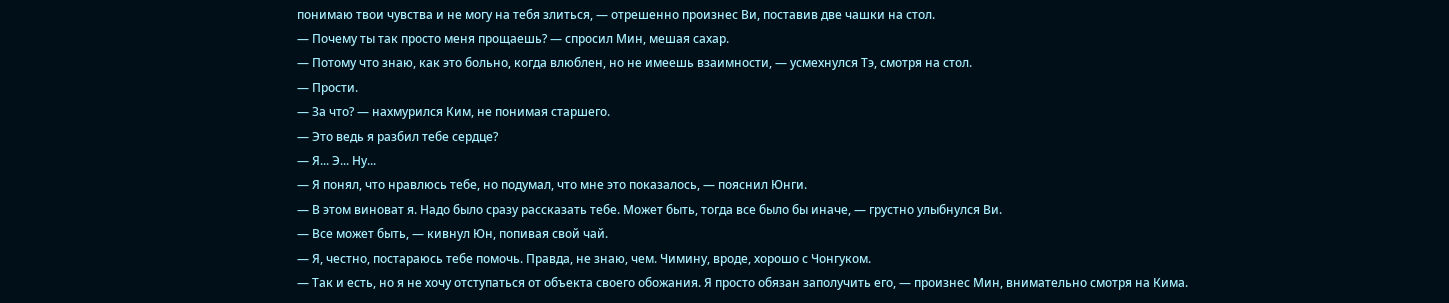понимаю твои чувства и не могу на тебя злиться, — отрешенно произнес Ви, поставив две чашки на стол.
— Почему ты так просто меня прощаешь? — спросил Мин, мешая сахар.
— Потому что знаю, как это больно, когда влюблен, но не имеешь взаимности, — усмехнулся Тэ, смотря на стол.
— Прости.
— За что? — нахмурился Ким, не понимая старшего.
— Это ведь я разбил тебе сердце?
— Я... Э... Ну...
— Я понял, что нравлюсь тебе, но подумал, что мне это показалось, — пояснил Юнги.
— В этом виноват я. Надо было сразу рассказать тебе. Может быть, тогда все было бы иначе, — грустно улыбнулся Ви.
— Все может быть, — кивнул Юн, попивая свой чай.
— Я, честно, постараюсь тебе помочь. Правда, не знаю, чем. Чимину, вроде, хорошо с Чонгуком.
— Так и есть, но я не хочу отступаться от объекта своего обожания. Я просто обязан заполучить его, — произнес Мин, внимательно смотря на Кима.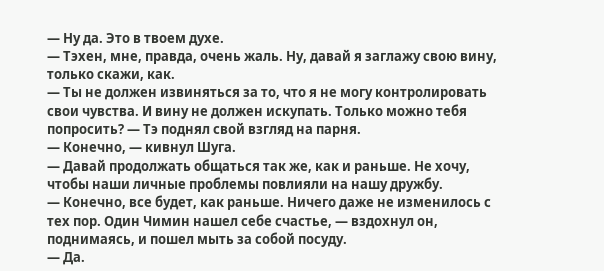— Ну да. Это в твоем духе.
— Тэхен, мне, правда, очень жаль. Ну, давай я заглажу свою вину, только скажи, как.
— Ты не должен извиняться за то, что я не могу контролировать свои чувства. И вину не должен искупать. Только можно тебя попросить? — Тэ поднял свой взгляд на парня.
— Конечно, — кивнул Шуга.
— Давай продолжать общаться так же, как и раньше. Не хочу, чтобы наши личные проблемы повлияли на нашу дружбу.
— Конечно, все будет, как раньше. Ничего даже не изменилось с тех пор. Один Чимин нашел себе счастье, — вздохнул он, поднимаясь, и пошел мыть за собой посуду.
— Да.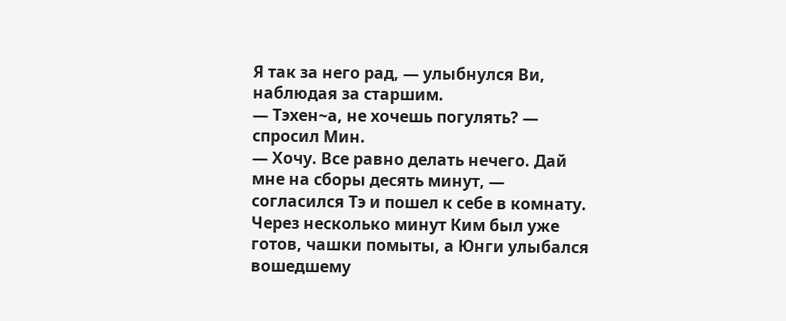Я так за него рад, — улыбнулся Ви, наблюдая за старшим.
— Тэхен~а, не хочешь погулять? — спросил Мин.
— Хочу. Все равно делать нечего. Дай мне на сборы десять минут, — согласился Тэ и пошел к себе в комнату.
Через несколько минут Ким был уже готов, чашки помыты, а Юнги улыбался вошедшему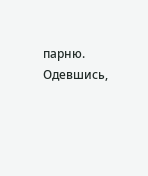парню. Одевшись,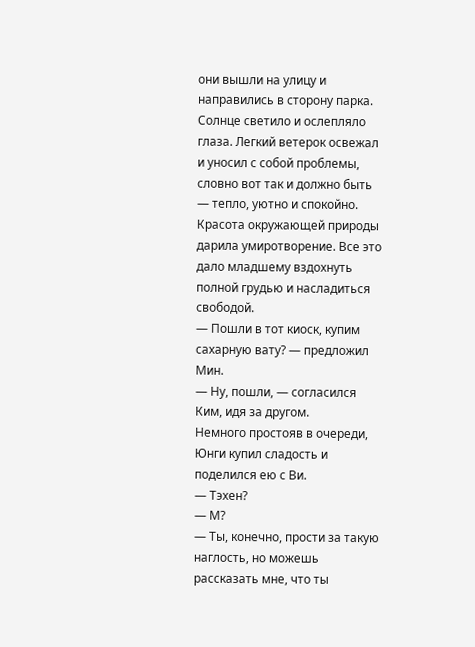они вышли на улицу и направились в сторону парка.
Солнце светило и ослепляло глаза. Легкий ветерок освежал и уносил с собой проблемы, словно вот так и должно быть — тепло, уютно и спокойно. Красота окружающей природы дарила умиротворение. Все это дало младшему вздохнуть полной грудью и насладиться свободой.
— Пошли в тот киоск, купим сахарную вату? — предложил Мин.
— Ну, пошли, — согласился Ким, идя за другом.
Немного простояв в очереди, Юнги купил сладость и поделился ею с Ви.
— Тэхен?
— М?
— Ты, конечно, прости за такую наглость, но можешь рассказать мне, что ты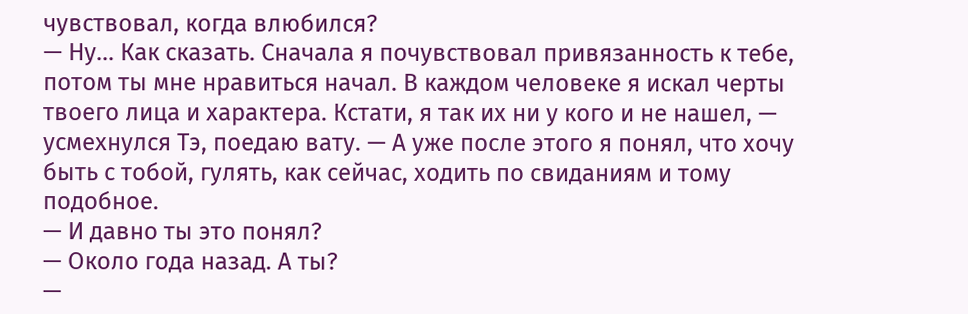чувствовал, когда влюбился?
— Ну... Как сказать. Сначала я почувствовал привязанность к тебе, потом ты мне нравиться начал. В каждом человеке я искал черты твоего лица и характера. Кстати, я так их ни у кого и не нашел, — усмехнулся Тэ, поедаю вату. — А уже после этого я понял, что хочу быть с тобой, гулять, как сейчас, ходить по свиданиям и тому подобное.
— И давно ты это понял?
— Около года назад. А ты?
—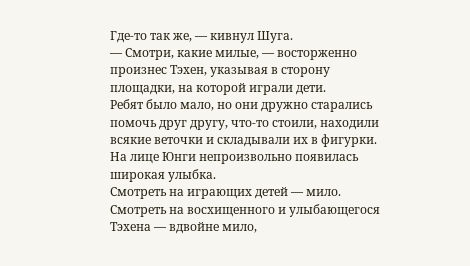Где-то так же, — кивнул Шуга.
— Смотри, какие милые, — восторженно произнес Тэхен, указывая в сторону площадки, на которой играли дети.
Ребят было мало, но они дружно старались помочь друг другу, что-то стоили, находили всякие веточки и складывали их в фигурки. На лице Юнги непроизвольно появилась широкая улыбка.
Смотреть на играющих детей — мило.
Смотреть на восхищенного и улыбающегося Тэхена — вдвойне мило,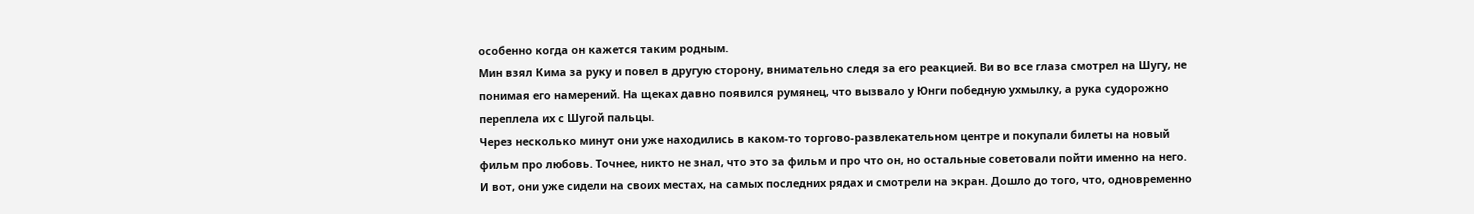особенно когда он кажется таким родным.
Мин взял Кима за руку и повел в другую сторону, внимательно следя за его реакцией. Ви во все глаза смотрел на Шугу, не понимая его намерений. На щеках давно появился румянец, что вызвало у Юнги победную ухмылку, а рука судорожно переплела их с Шугой пальцы.
Через несколько минут они уже находились в каком-то торгово-развлекательном центре и покупали билеты на новый фильм про любовь. Точнее, никто не знал, что это за фильм и про что он, но остальные советовали пойти именно на него.
И вот, они уже сидели на своих местах, на самых последних рядах и смотрели на экран. Дошло до того, что, одновременно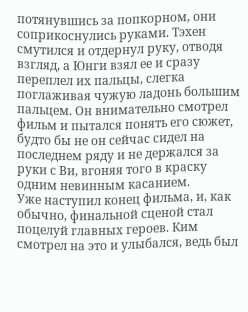потянувшись за попкорном, они соприкоснулись руками. Тэхен смутился и отдернул руку, отводя взгляд, а Юнги взял ее и сразу переплел их пальцы, слегка поглаживая чужую ладонь большим пальцем. Он внимательно смотрел фильм и пытался понять его сюжет, будто бы не он сейчас сидел на последнем ряду и не держался за руки с Ви, вгоняя того в краску одним невинным касанием.
Уже наступил конец фильма, и, как обычно, финальной сценой стал поцелуй главных героев. Ким смотрел на это и улыбался, ведь был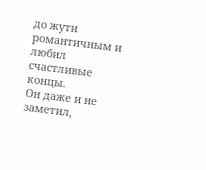до жути романтичным и любил счастливые концы.
Он даже и не заметил,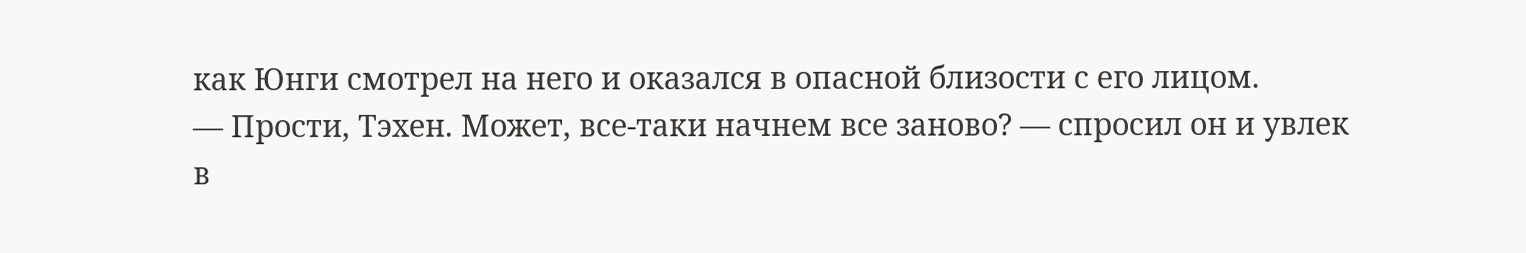как Юнги смотрел на него и оказался в опасной близости с его лицом.
— Прости, Тэхен. Может, все-таки начнем все заново? — спросил он и увлек в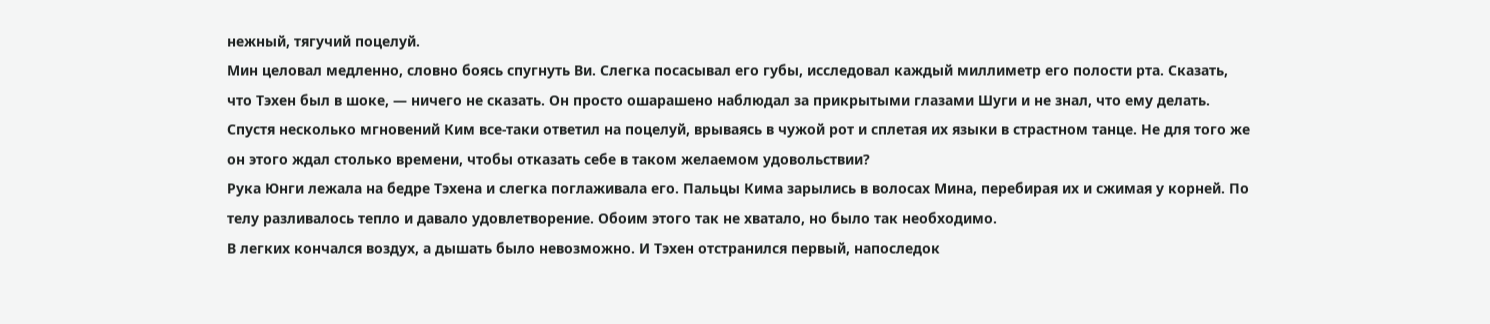нежный, тягучий поцелуй.
Мин целовал медленно, словно боясь спугнуть Ви. Слегка посасывал его губы, исследовал каждый миллиметр его полости рта. Сказать, что Тэхен был в шоке, — ничего не сказать. Он просто ошарашено наблюдал за прикрытыми глазами Шуги и не знал, что ему делать.
Спустя несколько мгновений Ким все-таки ответил на поцелуй, врываясь в чужой рот и сплетая их языки в страстном танце. Не для того же он этого ждал столько времени, чтобы отказать себе в таком желаемом удовольствии?
Рука Юнги лежала на бедре Тэхена и слегка поглаживала его. Пальцы Кима зарылись в волосах Мина, перебирая их и сжимая у корней. По телу разливалось тепло и давало удовлетворение. Обоим этого так не хватало, но было так необходимо.
В легких кончался воздух, а дышать было невозможно. И Тэхен отстранился первый, напоследок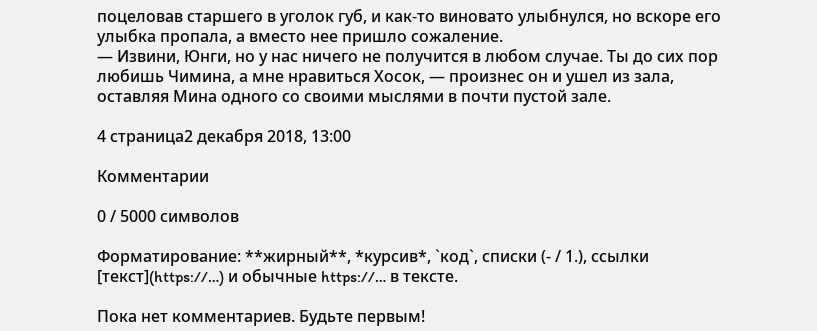поцеловав старшего в уголок губ, и как-то виновато улыбнулся, но вскоре его улыбка пропала, а вместо нее пришло сожаление.
— Извини, Юнги, но у нас ничего не получится в любом случае. Ты до сих пор любишь Чимина, а мне нравиться Хосок, — произнес он и ушел из зала, оставляя Мина одного со своими мыслями в почти пустой зале.

4 страница2 декабря 2018, 13:00

Комментарии

0 / 5000 символов

Форматирование: **жирный**, *курсив*, `код`, списки (- / 1.), ссылки [текст](https://…) и обычные https://… в тексте.

Пока нет комментариев. Будьте первым!